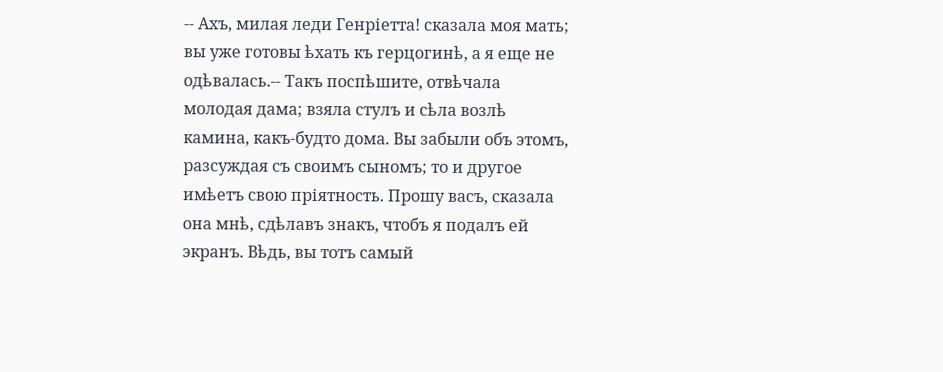-- Ахъ, милая леди Генріетта! сказала моя мать; вы уже готовы ѣхать къ герцогинѣ, а я еще не одѣвалась.-- Такъ поспѣшите, отвѣчала молодая дама; взяла стулъ и сѣла возлѣ камина, какъ-будто дома. Вы забыли объ этомъ, разсуждая съ своимъ сыномъ; то и другое имѣетъ свою пріятность. Прошу васъ, сказала она мнѣ, сдѣлавъ знакъ, чтобъ я подалъ ей экранъ. Вѣдь, вы тотъ самый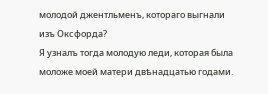молодой джентльменъ, котораго выгнали изъ Оксфорда?
Я узналъ тогда молодую леди, которая была моложе моей матери двѣнадцатью годами.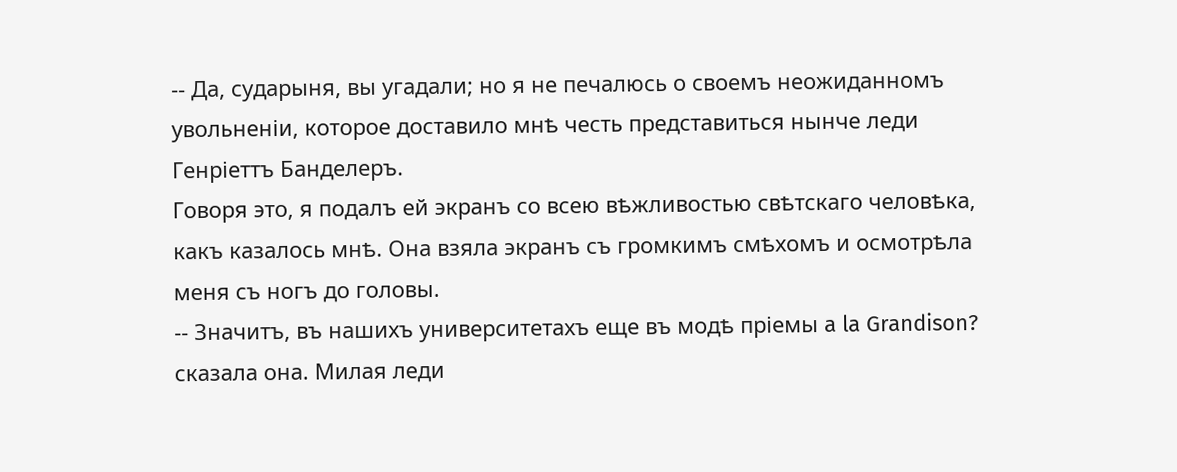-- Да, сударыня, вы угадали; но я не печалюсь о своемъ неожиданномъ увольненіи, которое доставило мнѣ честь представиться нынче леди Генріеттъ Банделеръ.
Говоря это, я подалъ ей экранъ со всею вѣжливостью свѣтскаго человѣка, какъ казалось мнѣ. Она взяла экранъ съ громкимъ смѣхомъ и осмотрѣла меня съ ногъ до головы.
-- Значитъ, въ нашихъ университетахъ еще въ модѣ пріемы a la Grandison? сказала она. Милая леди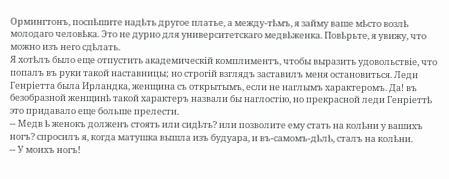Ормингтонъ, поспѣшите надѣть другое платье, а между-тѣмъ, я займу ваше мѣсто возлѣ молодаго человѣка. Это не дурно для университетскаго медвѣженка. Повѣрьте, я увижу, что можно изъ него сдѣлать.
Я хотѣлъ было еще отпустить академическій комплиментъ, чтобы выразить удовольствіе, что попалъ въ руки такой наставницы; но строгій взглядъ заставилъ меня остановиться. Леди Генріетта была Ирландка, женщина съ открытымъ, если не наглымъ характеромъ. Да! въ безобразной женщинѣ такой характеръ назвали бы наглостію, но прекрасной леди Генріеттѣ это придавало еще больше прелести.
-- Медв ѣ женокъ долженъ стоять или сидѣть? или позволите ему стать на колѣни у вашихъ ногъ? спросилъ я, когда матушка вышла изъ будуара, и въ-самомъ-дѣлѣ, сталъ на колѣни.
-- У моихъ ногъ!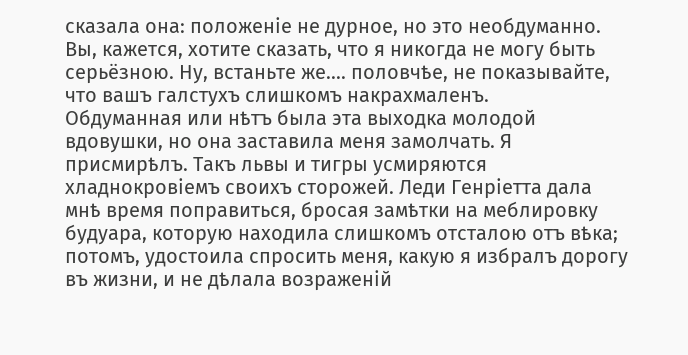сказала она: положеніе не дурное, но это необдуманно. Вы, кажется, хотите сказать, что я никогда не могу быть серьёзною. Ну, встаньте же.... половчѣе, не показывайте, что вашъ галстухъ слишкомъ накрахмаленъ.
Обдуманная или нѣтъ была эта выходка молодой вдовушки, но она заставила меня замолчать. Я присмирѣлъ. Такъ львы и тигры усмиряются хладнокровіемъ своихъ сторожей. Леди Генріетта дала мнѣ время поправиться, бросая замѣтки на меблировку будуара, которую находила слишкомъ отсталою отъ вѣка; потомъ, удостоила спросить меня, какую я избралъ дорогу въ жизни, и не дѣлала возраженій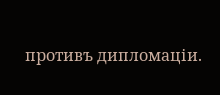противъ дипломаціи.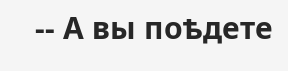-- А вы поѣдете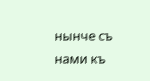нынче съ нами къ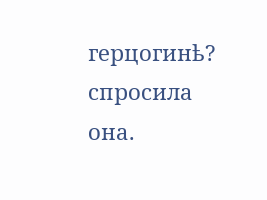герцогинѣ? спросила она.